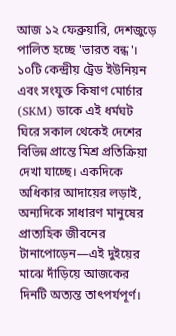আজ ১২ ফেব্রুয়ারি, দেশজুড়ে পালিত হচ্ছে 'ভারত বন্ধ'। ১০টি কেন্দ্রীয় ট্রেড ইউনিয়ন এবং সংযুক্ত কিষাণ মোর্চার (SKM) ডাকে এই ধর্মঘট ঘিরে সকাল থেকেই দেশের বিভিন্ন প্রান্তে মিশ্র প্রতিক্রিয়া দেখা যাচ্ছে। একদিকে অধিকার আদায়ের লড়াই, অন্যদিকে সাধারণ মানুষের প্রাত্যহিক জীবনের টানাপোড়েন—এই দুইয়ের মাঝে দাঁড়িয়ে আজকের দিনটি অত্যন্ত তাৎপর্যপূর্ণ।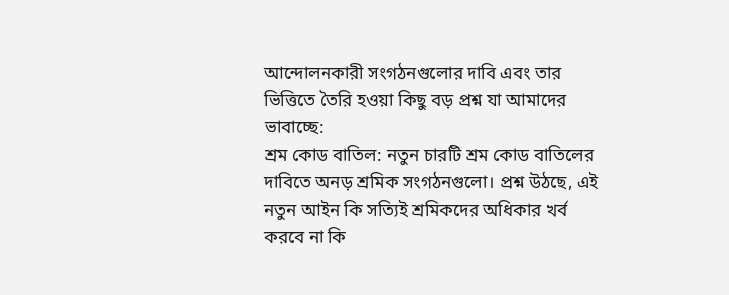আন্দোলনকারী সংগঠনগুলোর দাবি এবং তার ভিত্তিতে তৈরি হওয়া কিছু বড় প্রশ্ন যা আমাদের ভাবাচ্ছে:
শ্রম কোড বাতিল: নতুন চারটি শ্রম কোড বাতিলের দাবিতে অনড় শ্রমিক সংগঠনগুলো। প্রশ্ন উঠছে, এই নতুন আইন কি সত্যিই শ্রমিকদের অধিকার খর্ব করবে না কি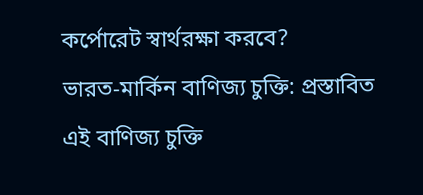কর্পোরেট স্বার্থরক্ষা করবে?
ভারত-মার্কিন বাণিজ্য চুক্তি: প্রস্তাবিত এই বাণিজ্য চুক্তি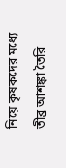নিয়ে কৃষকদের মধ্যে তীব্র আশঙ্কা তৈরি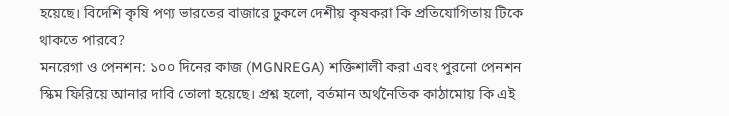হয়েছে। বিদেশি কৃষি পণ্য ভারতের বাজারে ঢুকলে দেশীয় কৃষকরা কি প্রতিযোগিতায় টিকে থাকতে পারবে?
মনরেগা ও পেনশন: ১০০ দিনের কাজ (MGNREGA) শক্তিশালী করা এবং পুরনো পেনশন স্কিম ফিরিয়ে আনার দাবি তোলা হয়েছে। প্রশ্ন হলো, বর্তমান অর্থনৈতিক কাঠামোয় কি এই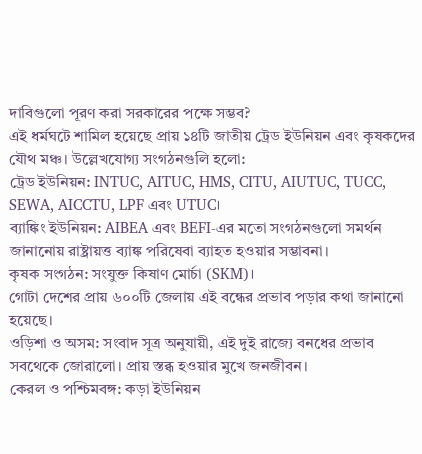দাবিগুলো পূরণ করা সরকারের পক্ষে সম্ভব?
এই ধর্মঘটে শামিল হয়েছে প্রায় ১৪টি জাতীয় ট্রেড ইউনিয়ন এবং কৃষকদের যৌথ মঞ্চ। উল্লেখযোগ্য সংগঠনগুলি হলো:
ট্রেড ইউনিয়ন: INTUC, AITUC, HMS, CITU, AIUTUC, TUCC, SEWA, AICCTU, LPF এবং UTUC।
ব্যাঙ্কিং ইউনিয়ন: AIBEA এবং BEFI-এর মতো সংগঠনগুলো সমর্থন জানানোয় রাষ্ট্রায়ত্ত ব্যাঙ্ক পরিষেবা ব্যাহত হওয়ার সম্ভাবনা।
কৃষক সংগঠন: সংযুক্ত কিষাণ মোর্চা (SKM)।
গোটা দেশের প্রায় ৬০০টি জেলায় এই বন্ধের প্রভাব পড়ার কথা জানানো হয়েছে।
ওড়িশা ও অসম: সংবাদ সূত্র অনুযায়ী, এই দুই রাজ্যে বনধের প্রভাব সবথেকে জোরালো। প্রায় স্তব্ধ হওয়ার মুখে জনজীবন।
কেরল ও পশ্চিমবঙ্গ: কড়া ইউনিয়ন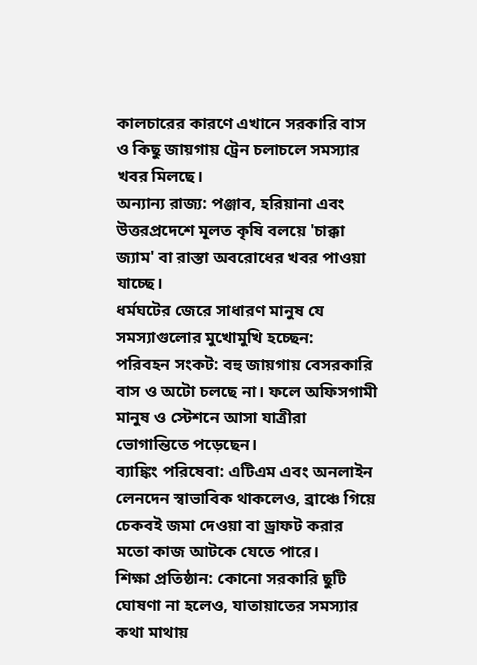কালচারের কারণে এখানে সরকারি বাস ও কিছু জায়গায় ট্রেন চলাচলে সমস্যার খবর মিলছে।
অন্যান্য রাজ্য: পঞ্জাব, হরিয়ানা এবং উত্তরপ্রদেশে মূলত কৃষি বলয়ে 'চাক্কা জ্যাম' বা রাস্তা অবরোধের খবর পাওয়া যাচ্ছে।
ধর্মঘটের জেরে সাধারণ মানুষ যে সমস্যাগুলোর মুখোমুখি হচ্ছেন:
পরিবহন সংকট: বহু জায়গায় বেসরকারি বাস ও অটো চলছে না। ফলে অফিসগামী মানুষ ও স্টেশনে আসা যাত্রীরা ভোগান্তিতে পড়েছেন।
ব্যাঙ্কিং পরিষেবা: এটিএম এবং অনলাইন লেনদেন স্বাভাবিক থাকলেও, ব্রাঞ্চে গিয়ে চেকবই জমা দেওয়া বা ড্রাফট করার মতো কাজ আটকে যেতে পারে।
শিক্ষা প্রতিষ্ঠান: কোনো সরকারি ছুটি ঘোষণা না হলেও, যাতায়াতের সমস্যার কথা মাথায়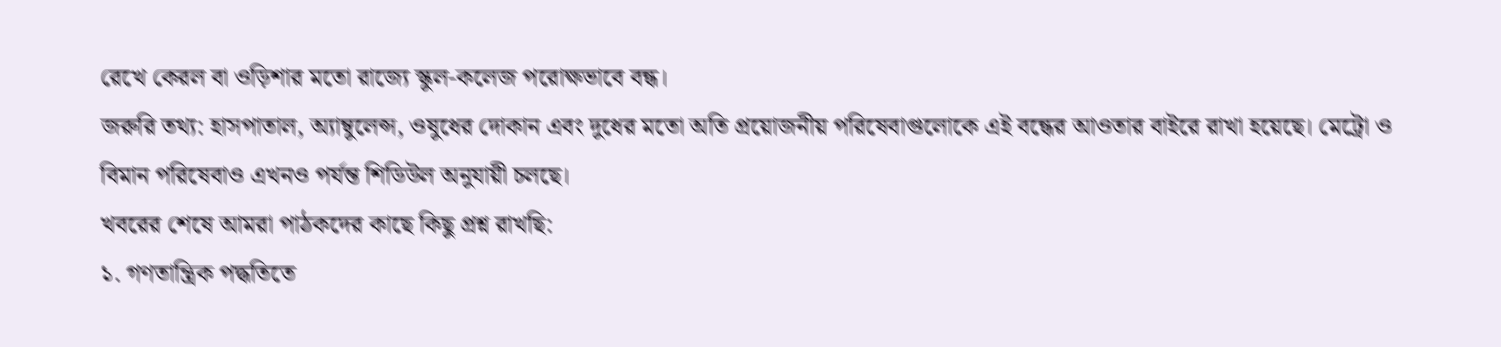রেখে কেরল বা ওড়িশার মতো রাজ্যে স্কুল-কলেজ পরোক্ষভাবে বন্ধ।
জরুরি তথ্য: হাসপাতাল, অ্যাম্বুলেন্স, ওষুধের দোকান এবং দুধের মতো অতি প্রয়োজনীয় পরিষেবাগুলোকে এই বন্ধের আওতার বাইরে রাখা হয়েছে। মেট্রো ও বিমান পরিষেবাও এখনও পর্যন্ত শিডিউল অনুযায়ী চলছে।
খবরের শেষে আমরা পাঠকদের কাছে কিছু প্রশ্ন রাখছি:
১. গণতান্ত্রিক পদ্ধতিতে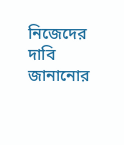নিজেদের দাবি জানানোর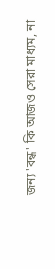জন্য 'বন্ধ' কি আজও সেরা মাধ্যম, না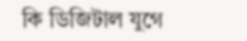কি ডিজিটাল যুগে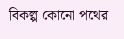বিকল্প কোনো পথের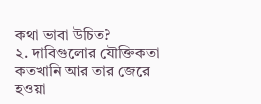কথা ভাবা উচিত?
২. দাবিগুলোর যৌক্তিকতা কতখানি আর তার জেরে হওয়া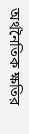অর্থনৈতিক ক্ষতির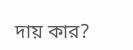দায় কার?